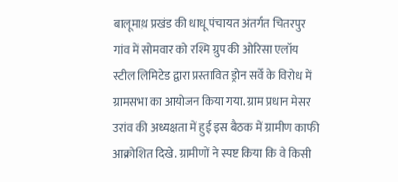बालूमाथ़ प्रखंड की धाधू पंचायत अंतर्गत चितरपुर गांव में सोमवार को रश्मि ग्रुप की ओरिसा एलॉय स्टील लिमिटेड द्वारा प्रस्तावित ड्रोन सर्वे के विरोध में ग्रामसभा का आयोजन किया गया. ग्राम प्रधान मेसर उरांव की अध्यक्षता में हुई इस बैठक में ग्रामीण काफी आक्रोशित दिखे. ग्रामीणों ने स्पष्ट किया कि वे किसी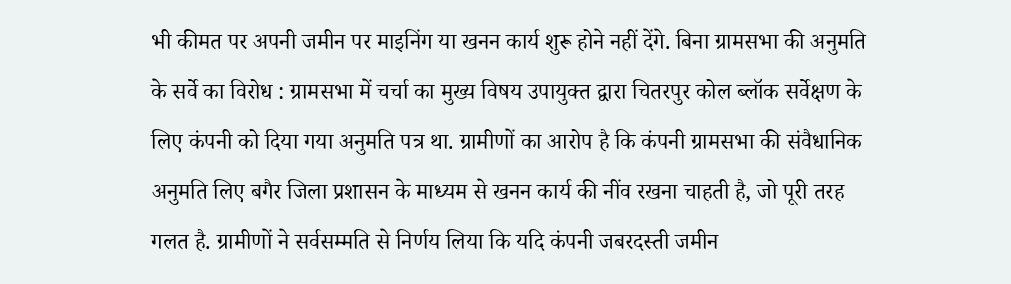भी कीमत पर अपनी जमीन पर माइनिंग या खनन कार्य शुरू होने नहीं देंगे. बिना ग्रामसभा की अनुमति के सर्वे का विरोध : ग्रामसभा में चर्चा का मुख्य विषय उपायुक्त द्वारा चितरपुर कोल ब्लॉक सर्वेक्षण के लिए कंपनी को दिया गया अनुमति पत्र था. ग्रामीणों का आरोप है कि कंपनी ग्रामसभा की संवैधानिक अनुमति लिए बगैर जिला प्रशासन के माध्यम से खनन कार्य की नींव रखना चाहती है, जो पूरी तरह गलत है. ग्रामीणों ने सर्वसम्मति से निर्णय लिया कि यदि कंपनी जबरदस्ती जमीन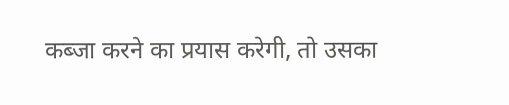कब्जा करने का प्रयास करेगी, तो उसका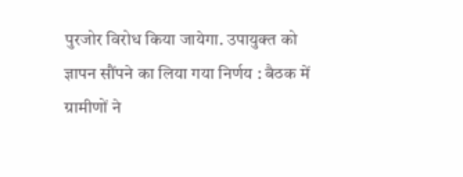पुरजोर विरोध किया जायेगा. उपायुक्त को ज्ञापन सौंपने का लिया गया निर्णय : बैठक में ग्रामीणों ने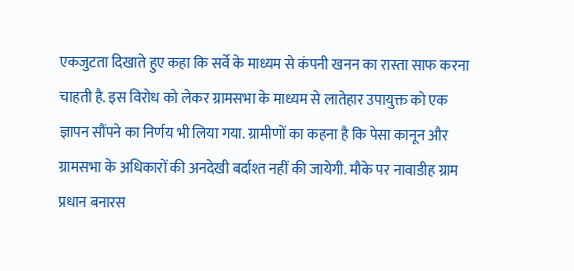एकजुटता दिखाते हुए कहा कि सर्वे के माध्यम से कंपनी खनन का रास्ता साफ करना चाहती है. इस विरोध को लेकर ग्रामसभा के माध्यम से लातेहार उपायुक्त को एक ज्ञापन सौंपने का निर्णय भी लिया गया. ग्रामीणों का कहना है कि पेसा कानून और ग्रामसभा के अधिकारों की अनदेखी बर्दाश्त नहीं की जायेगी. मौके पर नावाडीह ग्राम प्रधान बनारस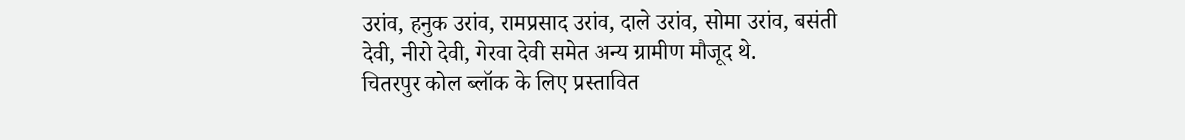उरांव, हनुक उरांव, रामप्रसाद उरांव, दाले उरांव, सोमा उरांव, बसंती देवी, नीरो देवी, गेरवा देवी समेत अन्य ग्रामीण मौजूद थे.
चितरपुर कोल ब्लॉक के लिए प्रस्तावित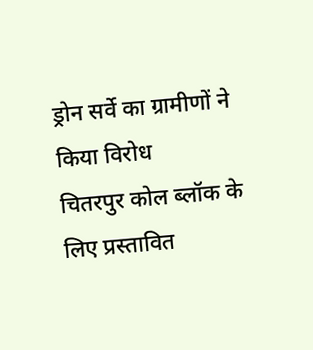ड्रोन सर्वे का ग्रामीणों ने किया विरोध
चितरपुर कोल ब्लॉक के लिए प्रस्तावित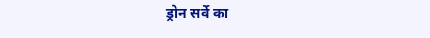ड्रोन सर्वे का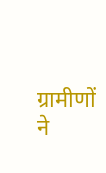ग्रामीणों ने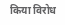किया विरोध